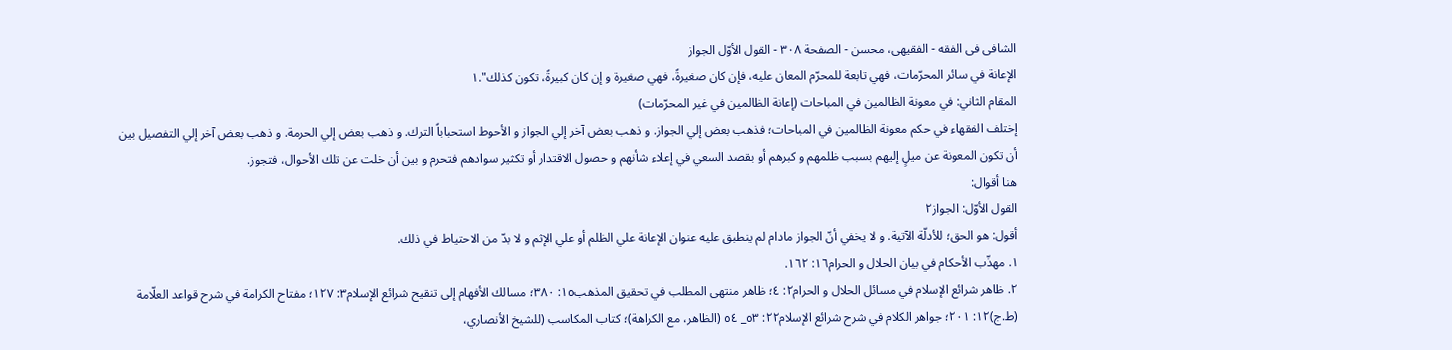الشافی فی الفقه - الفقیهی، محسن - الصفحة ٣٠٨ - القول الأوّل الجواز
الإعانة في سائر المحرّمات، فهي تابعة للمحرّم المعان عليه، فإن كان صغيرةً، فهي صغيرة و إن كان كبيرةً، تكون كذلك".١
المقام الثاني: في معونة الظالمين في المباحات (إعانة الظالمين في غير المحرّمات)
إختلف الفقهاء في حکم معونة الظالمين في المباحات؛ فذهب بعض إلي الجواز. و ذهب بعض آخر إلي الجواز و الأحوط استحباباً الترك. و ذهب بعض إلي الحرمة. و ذهب بعض آخر إلي التفصيل بين أن تکون المعونة عن ميلٍ إليهم بسبب ظلمهم و كبرهم أو بقصد السعي في إعلاء شأنهم و حصول الاقتدار أو تكثير سوادهم فتحرم و بين أن خلت عن تلك الأحوال، فتجوز.
هنا أقوال:
القول الأوّل: الجواز٢
أقول: هو الحق؛ للأدلّة الآتية. و لا يخفي أنّ الجواز مادام لم ينطبق عليه عنوان الإعانة علي الظلم أو علي الإثم و لا بدّ من الاحتياط في ذلك.
١. مهذّب الأحكام في بيان الحلال و الحرام١٦: ١٦٢.
٢. ظاهر شرائع الإسلام في مسائل الحلال و الحرام٢: ٤؛ ظاهر منتهى المطلب في تحقيق المذهب١٥: ٣٨٠؛ مسالك الأفهام إلى تنقيح شرائع الإسلام٣: ١٢٧؛ مفتاح الكرامة في شرح قواعد العلّامة (ط.ج)١٢: ٢٠١؛ جواهر الكلام في شرح شرائع الإسلام٢٢: ٥٣_ ٥٤ (الظاهر، مع الکراهة)؛ کتاب المکاسب (للشيخ الأنصاري،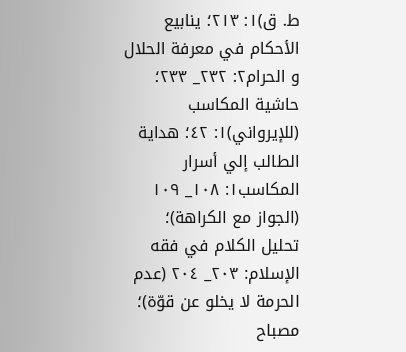ط. ق)١: ٢١٣؛ ينابيع الأحكام في معرفة الحلال و الحرام٢: ٢٣٢_ ٢٣٣؛ حاشية المكاسب (للإيرواني)١: ٤٢؛ هداية الطالب إلي أسرار المكاسب١: ١٠٨_ ١٠٩ (الجواز مع الکراهة)؛ تحليل الكلام في فقه الإسلام: ٢٠٣_ ٢٠٤ (عدم الحرمة لا يخلو عن قوّة)؛ مصباح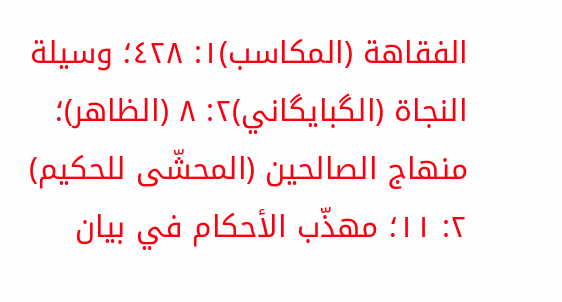الفقاهة (المکاسب)١: ٤٢٨؛ وسيلة النجاة (الگبايگاني)٢: ٨ (الظاهر)؛ منهاج الصالحين (المحشّى للحكيم) ٢: ١١؛ مهذّب الأحكام في بيان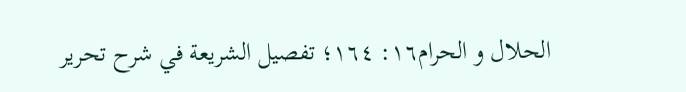الحلال و الحرام١٦: ١٦٤؛ تفصيل الشريعة في شرح تحرير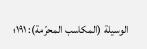الوسيلة (المكاسب المحرّمة): ١٩١؛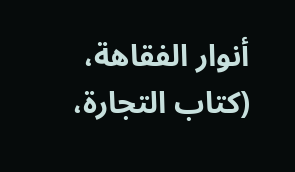أنوار الفقاهة، (كتاب التجارة،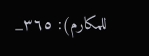للمکارم): ٣٦٥_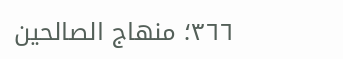٣٦٦؛ منهاج الصالحين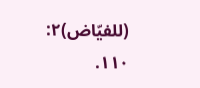(للفيّاض)٢: ١١٠.